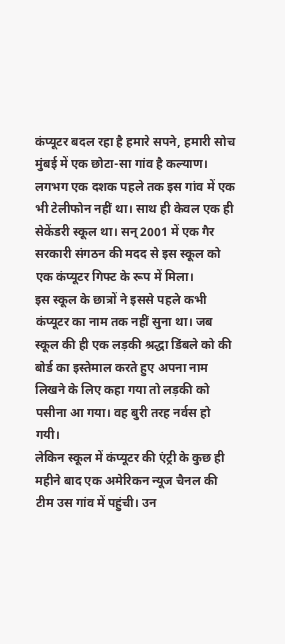कंप्यूटर बदल रहा है हमारे सपने, हमारी सोच
मुंबई में एक छोटा-सा गांव है कल्याण। लगभग एक दशक पहले तक इस गांव में एक भी टेलीफोन नहीं था। साथ ही केवल एक ही सेकेंडरी स्कूल था। सन् 2001 में एक गैर सरकारी संगठन की मदद से इस स्कूल को एक कंप्यूटर गिफ्ट के रूप में मिला।
इस स्कूल के छात्रों ने इससे पहले कभी कंप्यूटर का नाम तक नहीं सुना था। जब स्कूल की ही एक लड़की श्रद्धा डिंबले को की बोर्ड का इस्तेमाल करते हुए अपना नाम लिखने के लिए कहा गया तो लड़की को पसीना आ गया। वह बुरी तरह नर्वस हो गयी।
लेकिन स्कूल में कंप्यूटर की एंट्री के कुछ ही महीने बाद एक अमेरिकन न्यूज चैनल की टीम उस गांव में पहुंची। उन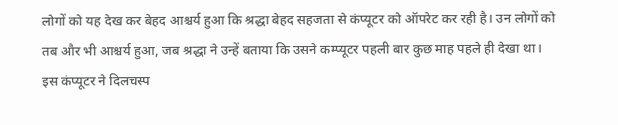लोगों को यह देख कर बेहद आश्चर्य हुआ कि श्रद्धा बेहद सहजता से कंप्यूटर को ऑपरेट कर रही है। उन लोगों को तब और भी आश्चर्य हुआ, जब श्रद्धा ने उन्हें बताया कि उसने कम्प्यूटर पहली बार कुछ माह पहले ही देखा था।
इस कंप्यूटर ने दिलचस्प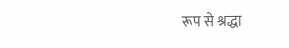रूप से श्रद्धा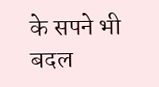के सपने भी बदल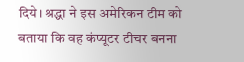दिये। श्रद्धा ने इस अमेरिकन टीम को बताया कि वह कंप्यूटर टीचर बनना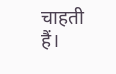चाहती हैं।